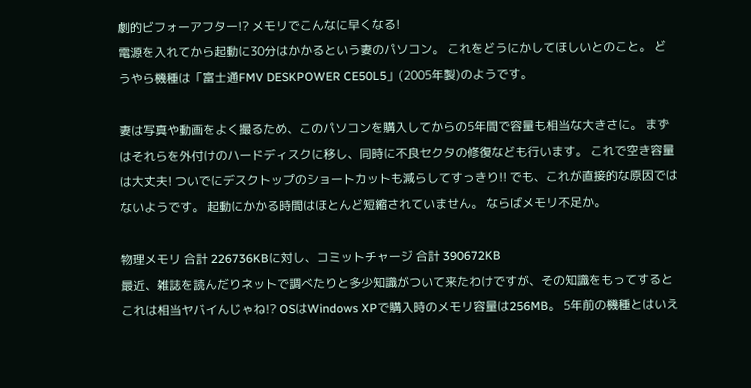劇的ビフォーアフター!? メモリでこんなに早くなる!
電源を入れてから起動に30分はかかるという妻のパソコン。 これをどうにかしてほしいとのこと。 どうやら機種は「富士通FMV DESKPOWER CE50L5」(2005年製)のようです。

妻は写真や動画をよく撮るため、このパソコンを購入してからの5年間で容量も相当な大きさに。 まずはそれらを外付けのハードディスクに移し、同時に不良セクタの修復なども行います。 これで空き容量は大丈夫! ついでにデスクトップのショートカットも減らしてすっきり!! でも、これが直接的な原因ではないようです。 起動にかかる時間はほとんど短縮されていません。 ならばメモリ不足か。

物理メモリ 合計 226736KBに対し、コミットチャージ 合計 390672KB
最近、雑誌を読んだりネットで調べたりと多少知識がついて来たわけですが、その知識をもってするとこれは相当ヤバイんじゃね!? OSはWindows XPで購入時のメモリ容量は256MB。 5年前の機種とはいえ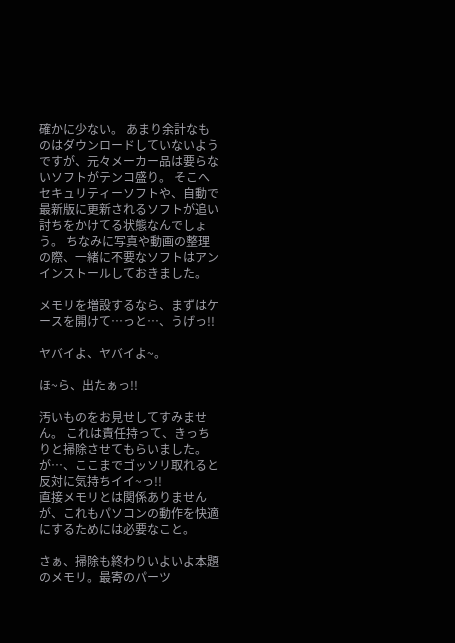確かに少ない。 あまり余計なものはダウンロードしていないようですが、元々メーカー品は要らないソフトがテンコ盛り。 そこへセキュリティーソフトや、自動で最新版に更新されるソフトが追い討ちをかけてる状態なんでしょう。 ちなみに写真や動画の整理の際、一緒に不要なソフトはアンインストールしておきました。

メモリを増設するなら、まずはケースを開けて…っと…、うげっ!!

ヤバイよ、ヤバイよ~。

ほ~ら、出たぁっ!!

汚いものをお見せしてすみません。 これは責任持って、きっちりと掃除させてもらいました。
が…、ここまでゴッソリ取れると反対に気持ちイイ~っ!!
直接メモリとは関係ありませんが、これもパソコンの動作を快適にするためには必要なこと。

さぁ、掃除も終わりいよいよ本題のメモリ。最寄のパーツ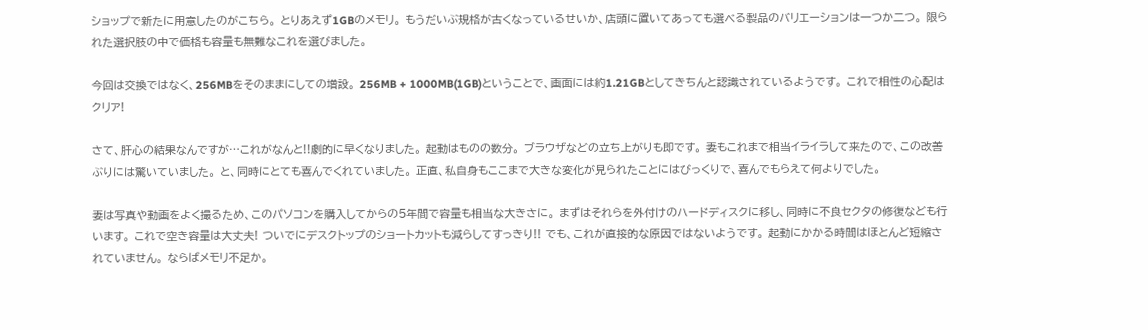ショップで新たに用意したのがこちら。 とりあえず1GBのメモリ。 もうだいぶ規格が古くなっているせいか、店頭に置いてあっても選べる製品のバリエーションは一つか二つ。 限られた選択肢の中で価格も容量も無難なこれを選びました。

今回は交換ではなく、256MBをそのままにしての増設。 256MB + 1000MB(1GB)ということで、画面には約1.21GBとしてきちんと認識されているようです。 これで相性の心配はクリア!

さて、肝心の結果なんですが…これがなんと!!劇的に早くなりました。 起動はものの数分。 ブラウザなどの立ち上がりも即です。 妻もこれまで相当イライラして来たので、この改善ぶりには驚いていました。 と、同時にとても喜んでくれていました。 正直、私自身もここまで大きな変化が見られたことにはびっくりで、喜んでもらえて何よりでした。

妻は写真や動画をよく撮るため、このパソコンを購入してからの5年間で容量も相当な大きさに。 まずはそれらを外付けのハードディスクに移し、同時に不良セクタの修復なども行います。 これで空き容量は大丈夫! ついでにデスクトップのショートカットも減らしてすっきり!! でも、これが直接的な原因ではないようです。 起動にかかる時間はほとんど短縮されていません。 ならばメモリ不足か。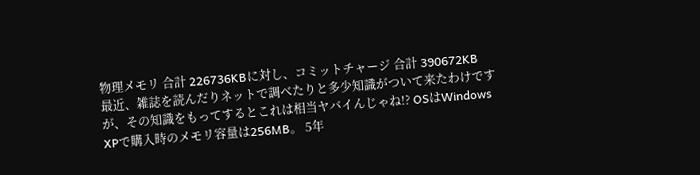物理メモリ 合計 226736KBに対し、コミットチャージ 合計 390672KB
最近、雑誌を読んだりネットで調べたりと多少知識がついて来たわけですが、その知識をもってするとこれは相当ヤバイんじゃね!? OSはWindows XPで購入時のメモリ容量は256MB。 5年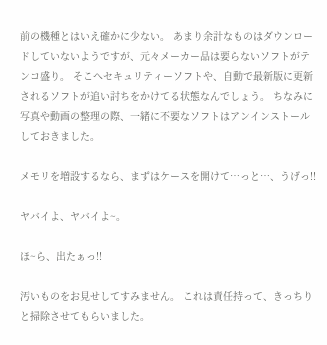前の機種とはいえ確かに少ない。 あまり余計なものはダウンロードしていないようですが、元々メーカー品は要らないソフトがテンコ盛り。 そこへセキュリティーソフトや、自動で最新版に更新されるソフトが追い討ちをかけてる状態なんでしょう。 ちなみに写真や動画の整理の際、一緒に不要なソフトはアンインストールしておきました。

メモリを増設するなら、まずはケースを開けて…っと…、うげっ!!

ヤバイよ、ヤバイよ~。

ほ~ら、出たぁっ!!

汚いものをお見せしてすみません。 これは責任持って、きっちりと掃除させてもらいました。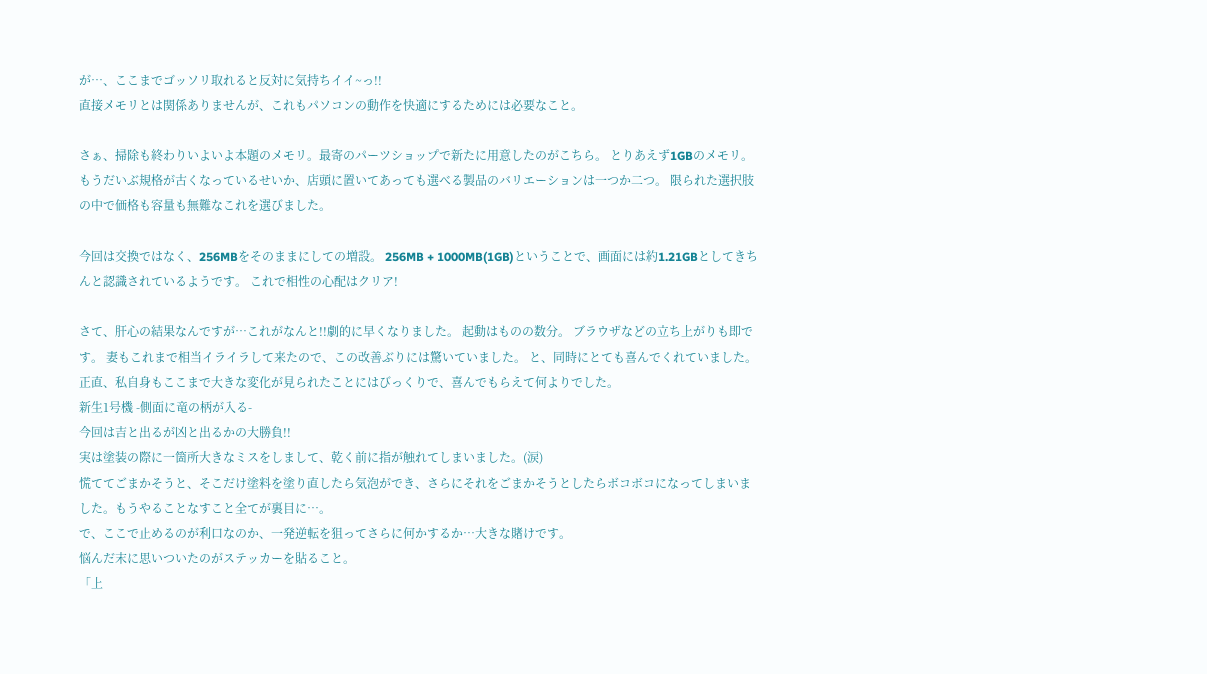が…、ここまでゴッソリ取れると反対に気持ちイイ~っ!!
直接メモリとは関係ありませんが、これもパソコンの動作を快適にするためには必要なこと。

さぁ、掃除も終わりいよいよ本題のメモリ。最寄のパーツショップで新たに用意したのがこちら。 とりあえず1GBのメモリ。 もうだいぶ規格が古くなっているせいか、店頭に置いてあっても選べる製品のバリエーションは一つか二つ。 限られた選択肢の中で価格も容量も無難なこれを選びました。

今回は交換ではなく、256MBをそのままにしての増設。 256MB + 1000MB(1GB)ということで、画面には約1.21GBとしてきちんと認識されているようです。 これで相性の心配はクリア!

さて、肝心の結果なんですが…これがなんと!!劇的に早くなりました。 起動はものの数分。 ブラウザなどの立ち上がりも即です。 妻もこれまで相当イライラして来たので、この改善ぶりには驚いていました。 と、同時にとても喜んでくれていました。 正直、私自身もここまで大きな変化が見られたことにはびっくりで、喜んでもらえて何よりでした。
新生1号機 -側面に竜の柄が入る-
今回は吉と出るが凶と出るかの大勝負!!
実は塗装の際に一箇所大きなミスをしまして、乾く前に指が触れてしまいました。(涙)
慌ててごまかそうと、そこだけ塗料を塗り直したら気泡ができ、さらにそれをごまかそうとしたらボコボコになってしまいました。もうやることなすこと全てが裏目に…。
で、ここで止めるのが利口なのか、一発逆転を狙ってさらに何かするか…大きな賭けです。
悩んだ末に思いついたのがステッカーを貼ること。
「上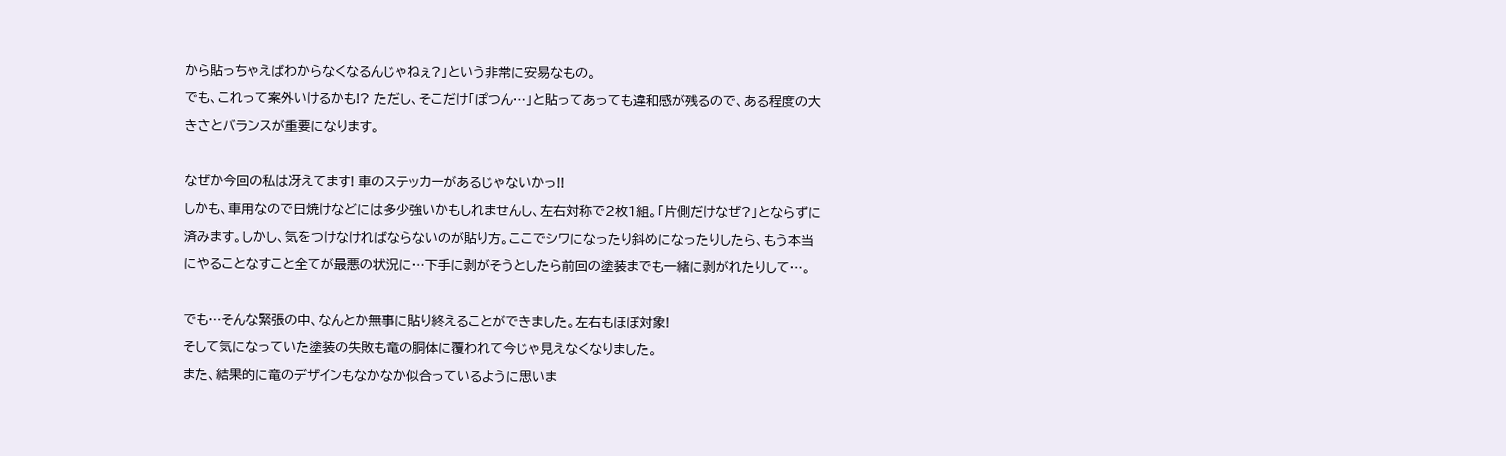から貼っちゃえばわからなくなるんじゃねぇ?」という非常に安易なもの。
でも、これって案外いけるかも!? ただし、そこだけ「ぽつん…」と貼ってあっても違和感が残るので、ある程度の大きさとバランスが重要になります。

なぜか今回の私は冴えてます! 車のステッカーがあるじゃないかっ!!
しかも、車用なので日焼けなどには多少強いかもしれませんし、左右対称で2枚1組。「片側だけなぜ?」とならずに済みます。しかし、気をつけなければならないのが貼り方。ここでシワになったり斜めになったりしたら、もう本当にやることなすこと全てが最悪の状況に…下手に剥がそうとしたら前回の塗装までも一緒に剥がれたりして…。

でも…そんな緊張の中、なんとか無事に貼り終えることができました。左右もほぼ対象!
そして気になっていた塗装の失敗も竜の胴体に覆われて今じゃ見えなくなりました。
また、結果的に竜のデザインもなかなか似合っているように思いま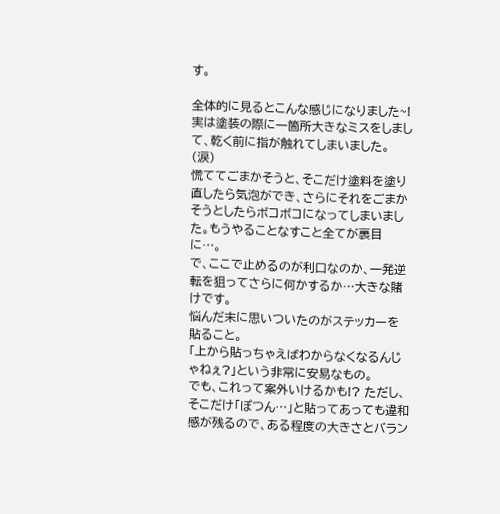す。

全体的に見るとこんな感じになりました~!
実は塗装の際に一箇所大きなミスをしまして、乾く前に指が触れてしまいました。(涙)
慌ててごまかそうと、そこだけ塗料を塗り直したら気泡ができ、さらにそれをごまかそうとしたらボコボコになってしまいました。もうやることなすこと全てが裏目に…。
で、ここで止めるのが利口なのか、一発逆転を狙ってさらに何かするか…大きな賭けです。
悩んだ末に思いついたのがステッカーを貼ること。
「上から貼っちゃえばわからなくなるんじゃねぇ?」という非常に安易なもの。
でも、これって案外いけるかも!? ただし、そこだけ「ぽつん…」と貼ってあっても違和感が残るので、ある程度の大きさとバラン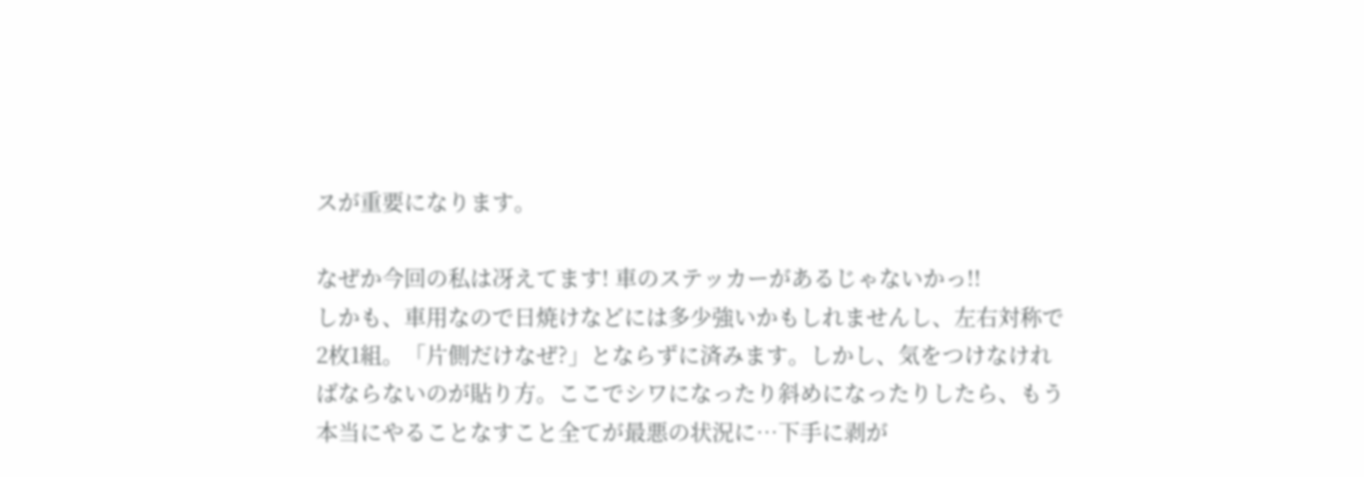スが重要になります。

なぜか今回の私は冴えてます! 車のステッカーがあるじゃないかっ!!
しかも、車用なので日焼けなどには多少強いかもしれませんし、左右対称で2枚1組。「片側だけなぜ?」とならずに済みます。しかし、気をつけなければならないのが貼り方。ここでシワになったり斜めになったりしたら、もう本当にやることなすこと全てが最悪の状況に…下手に剥が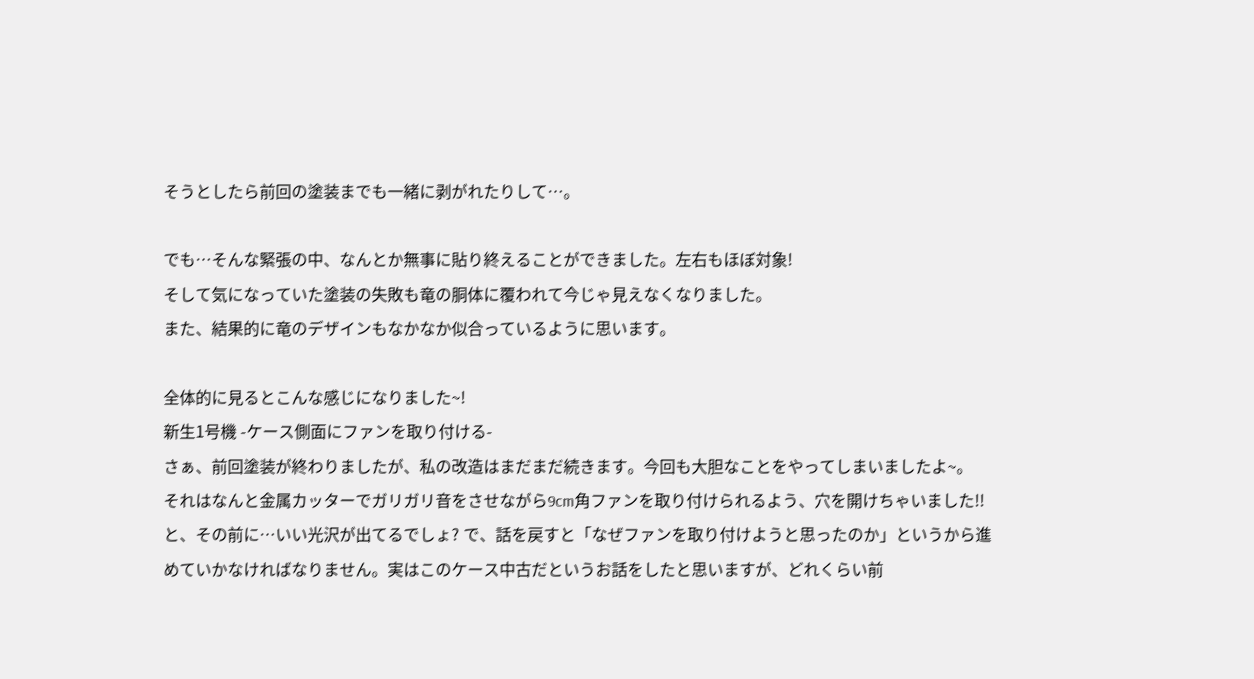そうとしたら前回の塗装までも一緒に剥がれたりして…。

でも…そんな緊張の中、なんとか無事に貼り終えることができました。左右もほぼ対象!
そして気になっていた塗装の失敗も竜の胴体に覆われて今じゃ見えなくなりました。
また、結果的に竜のデザインもなかなか似合っているように思います。

全体的に見るとこんな感じになりました~!
新生1号機 -ケース側面にファンを取り付ける-
さぁ、前回塗装が終わりましたが、私の改造はまだまだ続きます。今回も大胆なことをやってしまいましたよ~。
それはなんと金属カッターでガリガリ音をさせながら9cm角ファンを取り付けられるよう、穴を開けちゃいました!! と、その前に…いい光沢が出てるでしょ? で、話を戻すと「なぜファンを取り付けようと思ったのか」というから進めていかなければなりません。実はこのケース中古だというお話をしたと思いますが、どれくらい前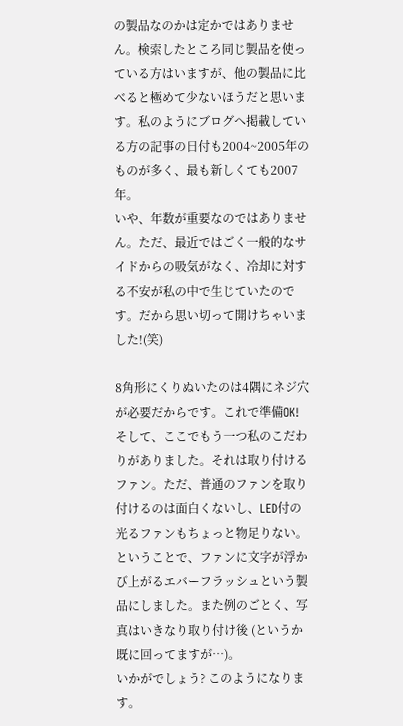の製品なのかは定かではありません。検索したところ同じ製品を使っている方はいますが、他の製品に比べると極めて少ないほうだと思います。私のようにブログへ掲載している方の記事の日付も2004~2005年のものが多く、最も新しくても2007年。
いや、年数が重要なのではありません。ただ、最近ではごく一般的なサイドからの吸気がなく、冷却に対する不安が私の中で生じていたのです。だから思い切って開けちゃいました!(笑)

8角形にくりぬいたのは4隅にネジ穴が必要だからです。これで準備OK!
そして、ここでもう一つ私のこだわりがありました。それは取り付けるファン。ただ、普通のファンを取り付けるのは面白くないし、LED付の光るファンもちょっと物足りない。ということで、ファンに文字が浮かび上がるエバーフラッシュという製品にしました。また例のごとく、写真はいきなり取り付け後 (というか既に回ってますが…)。
いかがでしょう? このようになります。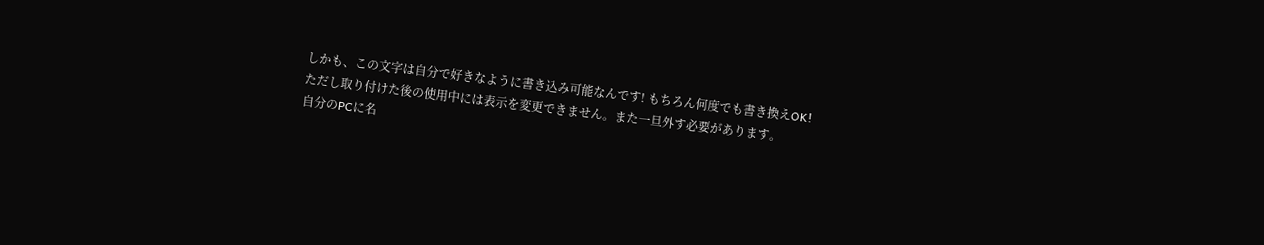しかも、この文字は自分で好きなように書き込み可能なんです! もちろん何度でも書き換えOK!
ただし取り付けた後の使用中には表示を変更できません。また一旦外す必要があります。
自分のPCに名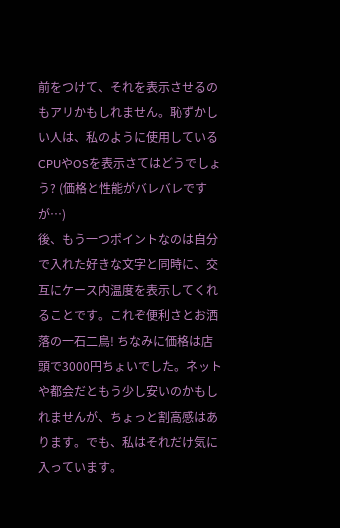前をつけて、それを表示させるのもアリかもしれません。恥ずかしい人は、私のように使用しているCPUやOSを表示さてはどうでしょう? (価格と性能がバレバレですが…)
後、もう一つポイントなのは自分で入れた好きな文字と同時に、交互にケース内温度を表示してくれることです。これぞ便利さとお洒落の一石二鳥! ちなみに価格は店頭で3000円ちょいでした。ネットや都会だともう少し安いのかもしれませんが、ちょっと割高感はあります。でも、私はそれだけ気に入っています。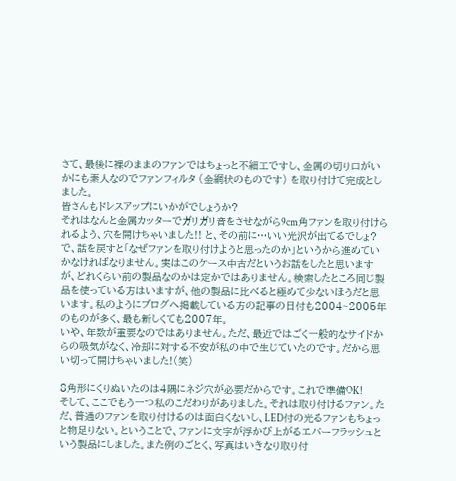さて、最後に裸のままのファンではちょっと不細工ですし、金属の切り口がいかにも素人なのでファンフィルタ (金網状のものです) を取り付けて完成としました。
皆さんもドレスアップにいかがでしょうか?
それはなんと金属カッターでガリガリ音をさせながら9cm角ファンを取り付けられるよう、穴を開けちゃいました!! と、その前に…いい光沢が出てるでしょ? で、話を戻すと「なぜファンを取り付けようと思ったのか」というから進めていかなければなりません。実はこのケース中古だというお話をしたと思いますが、どれくらい前の製品なのかは定かではありません。検索したところ同じ製品を使っている方はいますが、他の製品に比べると極めて少ないほうだと思います。私のようにブログへ掲載している方の記事の日付も2004~2005年のものが多く、最も新しくても2007年。
いや、年数が重要なのではありません。ただ、最近ではごく一般的なサイドからの吸気がなく、冷却に対する不安が私の中で生じていたのです。だから思い切って開けちゃいました!(笑)

8角形にくりぬいたのは4隅にネジ穴が必要だからです。これで準備OK!
そして、ここでもう一つ私のこだわりがありました。それは取り付けるファン。ただ、普通のファンを取り付けるのは面白くないし、LED付の光るファンもちょっと物足りない。ということで、ファンに文字が浮かび上がるエバーフラッシュという製品にしました。また例のごとく、写真はいきなり取り付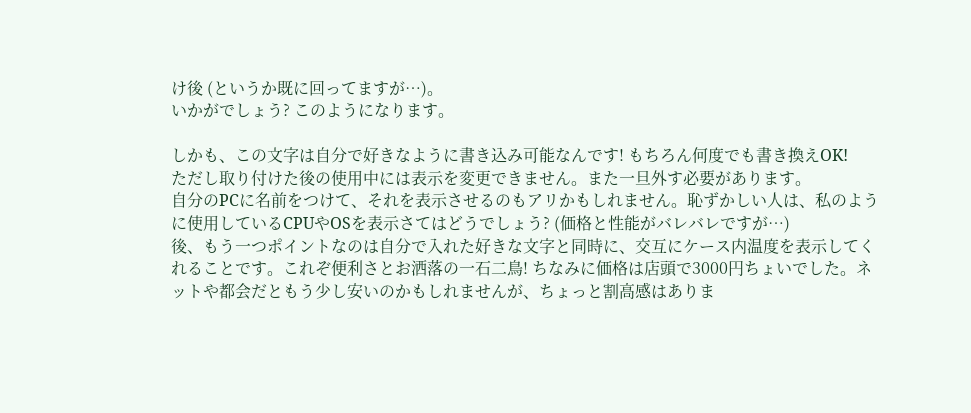け後 (というか既に回ってますが…)。
いかがでしょう? このようになります。

しかも、この文字は自分で好きなように書き込み可能なんです! もちろん何度でも書き換えOK!
ただし取り付けた後の使用中には表示を変更できません。また一旦外す必要があります。
自分のPCに名前をつけて、それを表示させるのもアリかもしれません。恥ずかしい人は、私のように使用しているCPUやOSを表示さてはどうでしょう? (価格と性能がバレバレですが…)
後、もう一つポイントなのは自分で入れた好きな文字と同時に、交互にケース内温度を表示してくれることです。これぞ便利さとお洒落の一石二鳥! ちなみに価格は店頭で3000円ちょいでした。ネットや都会だともう少し安いのかもしれませんが、ちょっと割高感はありま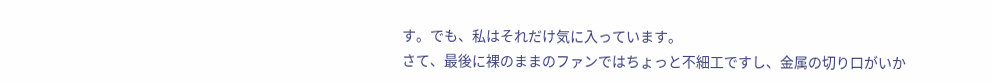す。でも、私はそれだけ気に入っています。
さて、最後に裸のままのファンではちょっと不細工ですし、金属の切り口がいか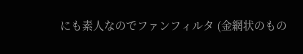にも素人なのでファンフィルタ (金網状のもの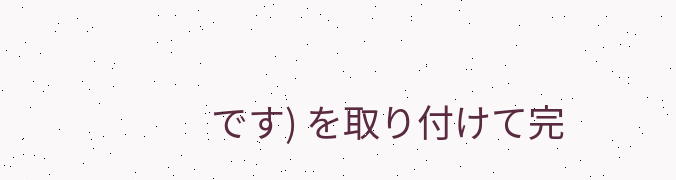です) を取り付けて完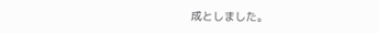成としました。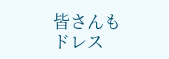皆さんもドレス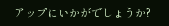アップにいかがでしょうか?